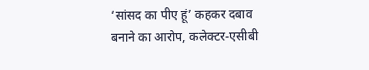‘सांसद का पीए हूं’ कहकर दबाव बनाने का आरोप, कलेक्टर-एसीबी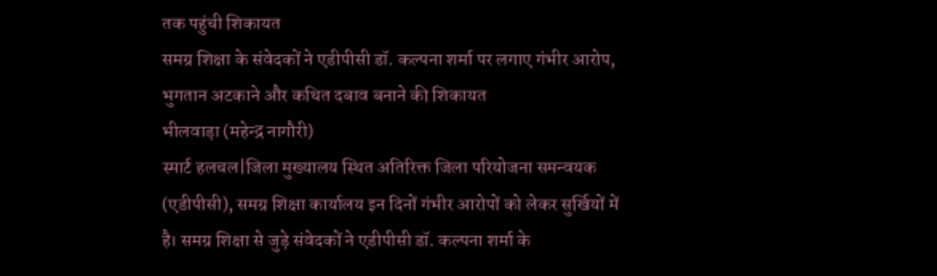तक पहुंची शिकायत
समग्र शिक्षा के संवेदकों ने एडीपीसी डॉ. कल्पना शर्मा पर लगाए गंभीर आरोप, भुगतान अटकाने और कथित दबाव बनाने की शिकायत
भीलवाड़ा (महेन्द्र नागौरी)
स्मार्ट हलचल|जिला मुख्यालय स्थित अतिरिक्त जिला परियोजना समन्वयक (एडीपीसी), समग्र शिक्षा कार्यालय इन दिनों गंभीर आरोपों को लेकर सुर्खियों में है। समग्र शिक्षा से जुड़े संवेदकों ने एडीपीसी डॉ. कल्पना शर्मा के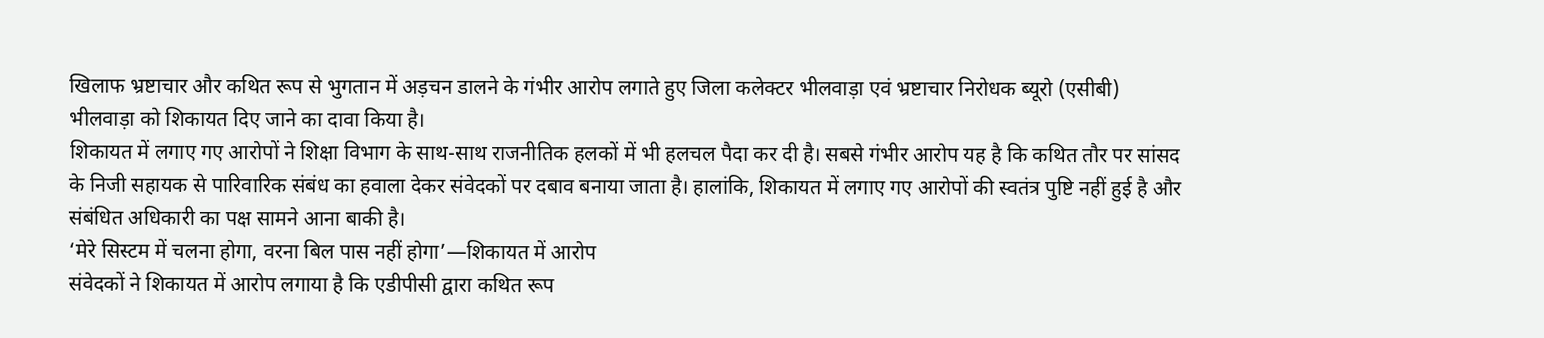खिलाफ भ्रष्टाचार और कथित रूप से भुगतान में अड़चन डालने के गंभीर आरोप लगाते हुए जिला कलेक्टर भीलवाड़ा एवं भ्रष्टाचार निरोधक ब्यूरो (एसीबी) भीलवाड़ा को शिकायत दिए जाने का दावा किया है।
शिकायत में लगाए गए आरोपों ने शिक्षा विभाग के साथ-साथ राजनीतिक हलकों में भी हलचल पैदा कर दी है। सबसे गंभीर आरोप यह है कि कथित तौर पर सांसद के निजी सहायक से पारिवारिक संबंध का हवाला देकर संवेदकों पर दबाव बनाया जाता है। हालांकि, शिकायत में लगाए गए आरोपों की स्वतंत्र पुष्टि नहीं हुई है और संबंधित अधिकारी का पक्ष सामने आना बाकी है।
‘मेरे सिस्टम में चलना होगा, वरना बिल पास नहीं होगा’—शिकायत में आरोप
संवेदकों ने शिकायत में आरोप लगाया है कि एडीपीसी द्वारा कथित रूप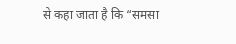से कहा जाता है कि “समसा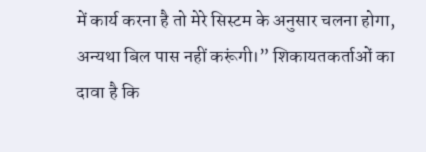में कार्य करना है तो मेरे सिस्टम के अनुसार चलना होगा, अन्यथा बिल पास नहीं करूंगी।” शिकायतकर्ताओं का दावा है कि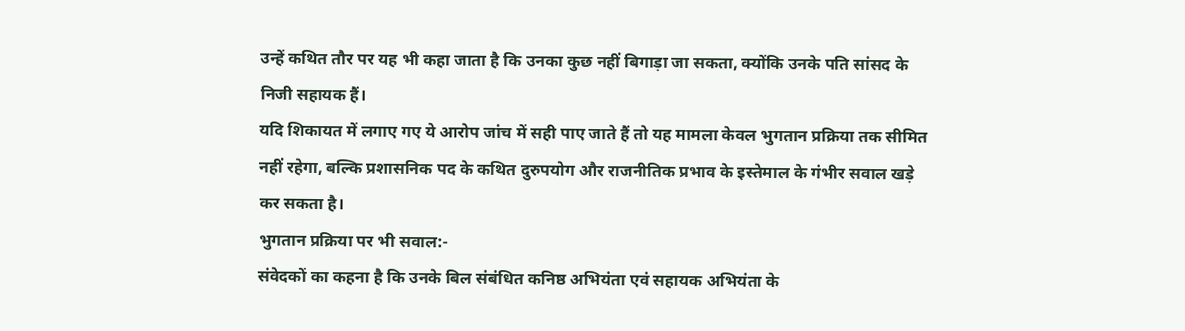उन्हें कथित तौर पर यह भी कहा जाता है कि उनका कुछ नहीं बिगाड़ा जा सकता, क्योंकि उनके पति सांसद के निजी सहायक हैं।
यदि शिकायत में लगाए गए ये आरोप जांच में सही पाए जाते हैं तो यह मामला केवल भुगतान प्रक्रिया तक सीमित नहीं रहेगा, बल्कि प्रशासनिक पद के कथित दुरुपयोग और राजनीतिक प्रभाव के इस्तेमाल के गंभीर सवाल खड़े कर सकता है।
भुगतान प्रक्रिया पर भी सवाल:-
संवेदकों का कहना है कि उनके बिल संबंधित कनिष्ठ अभियंता एवं सहायक अभियंता के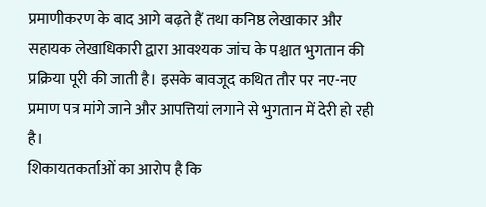प्रमाणीकरण के बाद आगे बढ़ते हैं तथा कनिष्ठ लेखाकार और सहायक लेखाधिकारी द्वारा आवश्यक जांच के पश्चात भुगतान की प्रक्रिया पूरी की जाती है। इसके बावजूद कथित तौर पर नए-नए प्रमाण पत्र मांगे जाने और आपत्तियां लगाने से भुगतान में देरी हो रही है।
शिकायतकर्ताओं का आरोप है कि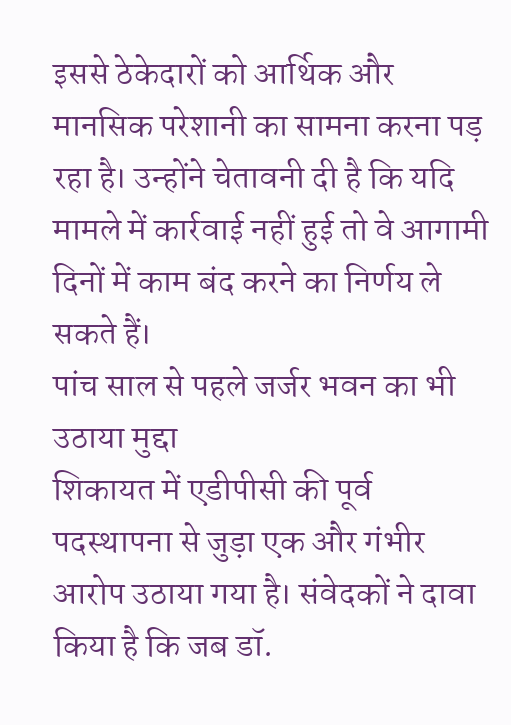इससे ठेकेदारों को आर्थिक और मानसिक परेशानी का सामना करना पड़ रहा है। उन्होंने चेतावनी दी है कि यदि मामले में कार्रवाई नहीं हुई तो वे आगामी दिनों में काम बंद करने का निर्णय ले सकते हैं।
पांच साल से पहले जर्जर भवन का भी उठाया मुद्दा
शिकायत में एडीपीसी की पूर्व पदस्थापना से जुड़ा एक और गंभीर आरोप उठाया गया है। संवेदकों ने दावा किया है कि जब डॉ.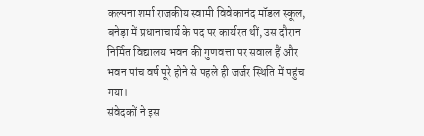कल्पना शर्मा राजकीय स्वामी विवेकानंद मॉडल स्कूल, बनेड़ा में प्रधानाचार्य के पद पर कार्यरत थीं, उस दौरान निर्मित विद्यालय भवन की गुणवत्ता पर सवाल हैं और भवन पांच वर्ष पूरे होने से पहले ही जर्जर स्थिति में पहुंच गया।
संवेदकों ने इस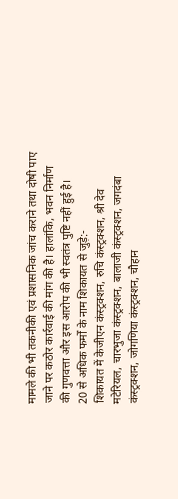मामले की भी तकनीकी एवं प्रशासनिक जांच कराने तथा दोषी पाए जाने पर कठोर कार्रवाई की मांग की है। हालांकि, भवन निर्माण की गुणवत्ता और इस आरोप की भी स्वतंत्र पुष्टि नहीं हुई है।
20 से अधिक फर्मों के नाम शिकायत से जुड़े:-
शिकायत में केजीएन कंस्ट्रक्शन, रुचि कंस्ट्रक्शन, श्री देव मटेरियल, चारभुजा कंस्ट्रक्शन, बालाजी कंस्ट्रक्शन, जगदंबा कंस्ट्रक्शन, जोगणिया कंस्ट्रक्शन, चौहान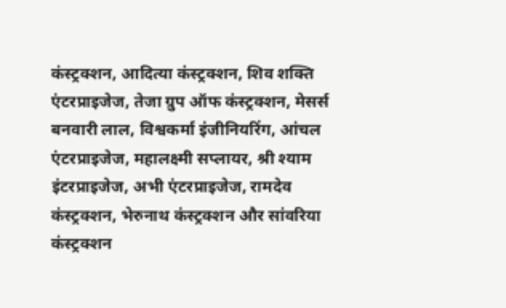कंस्ट्रक्शन, आदित्या कंस्ट्रक्शन, शिव शक्ति एंटरप्राइजेज, तेजा ग्रुप ऑफ कंस्ट्रक्शन, मेसर्स बनवारी लाल, विश्वकर्मा इंजीनियरिंग, आंचल एंटरप्राइजेज, महालक्ष्मी सप्लायर, श्री श्याम इंटरप्राइजेज, अभी एंटरप्राइजेज, रामदेव कंस्ट्रक्शन, भेरुनाथ कंस्ट्रक्शन और सांवरिया कंस्ट्रक्शन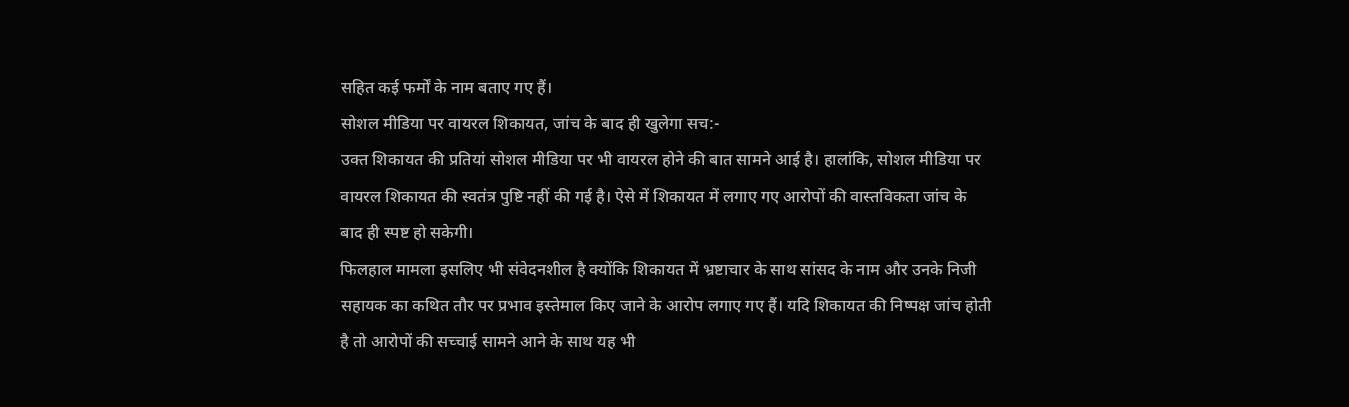सहित कई फर्मों के नाम बताए गए हैं।
सोशल मीडिया पर वायरल शिकायत, जांच के बाद ही खुलेगा सच:-
उक्त शिकायत की प्रतियां सोशल मीडिया पर भी वायरल होने की बात सामने आई है। हालांकि, सोशल मीडिया पर वायरल शिकायत की स्वतंत्र पुष्टि नहीं की गई है। ऐसे में शिकायत में लगाए गए आरोपों की वास्तविकता जांच के बाद ही स्पष्ट हो सकेगी।
फिलहाल मामला इसलिए भी संवेदनशील है क्योंकि शिकायत में भ्रष्टाचार के साथ सांसद के नाम और उनके निजी सहायक का कथित तौर पर प्रभाव इस्तेमाल किए जाने के आरोप लगाए गए हैं। यदि शिकायत की निष्पक्ष जांच होती है तो आरोपों की सच्चाई सामने आने के साथ यह भी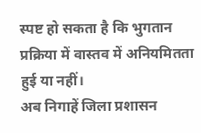स्पष्ट हो सकता है कि भुगतान प्रक्रिया में वास्तव में अनियमितता हुई या नहीं।
अब निगाहें जिला प्रशासन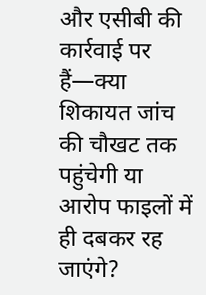और एसीबी की कार्रवाई पर हैं—क्या शिकायत जांच की चौखट तक पहुंचेगी या आरोप फाइलों में ही दबकर रह जाएंगे?